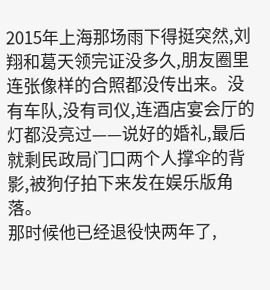2015年上海那场雨下得挺突然,刘翔和葛天领完证没多久,朋友圈里连张像样的合照都没传出来。没有车队,没有司仪,连酒店宴会厅的灯都没亮过——说好的婚礼,最后就剩民政局门口两个人撑伞的背影,被狗仔拍下来发在娱乐版角落。
那时候他已经退役快两年了,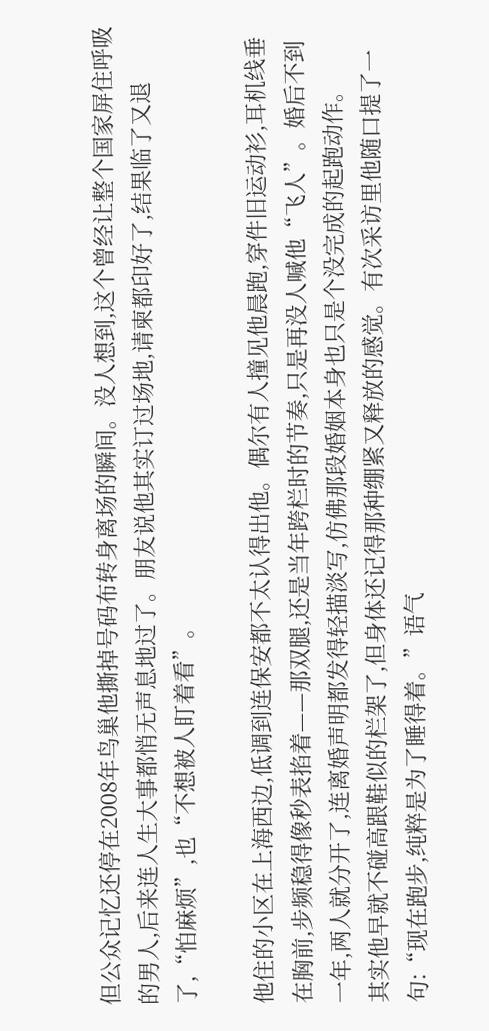但公众记忆还停在2008年鸟巢他撕掉号码布转身离场的瞬间。没人想到,这个曾经让整个国家屏住呼吸的男人,后来连人生大事都悄无声息地过了。朋友说他其实订过场地,请柬都印好了,结果临了又退了,“怕麻烦”,也“不想被人盯着看”。

他住的小区在上海西边,低调到连保安都不太认得出他。偶尔有人撞见他晨跑,穿件旧运动衫,耳机线垂在胸前,步频稳得像秒表掐着——那双腿,还是当年跨栏时的节奏,只是再没人喊他“飞人”。婚后不到一年,两人就分开了,连离婚声明都发得轻描淡写,仿佛那段婚姻本身也只是个没完成的起跑动作。
其实他早就不碰高跟鞋似的栏架了,但身体还记得那种绷紧又释放的感觉。有次采访里他随口提了一句:“现在跑步,纯粹是为了睡得着。”语气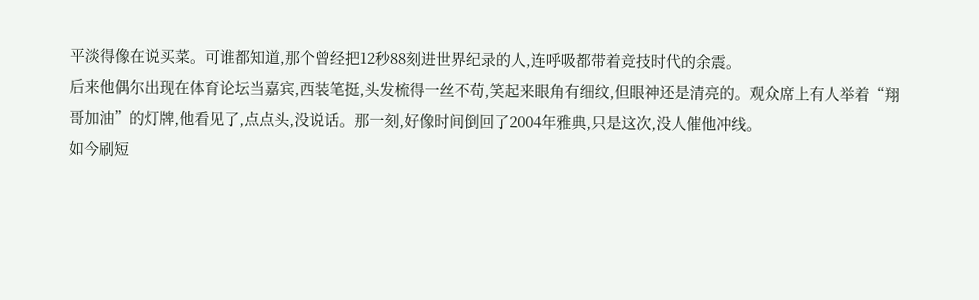平淡得像在说买菜。可谁都知道,那个曾经把12秒88刻进世界纪录的人,连呼吸都带着竞技时代的余震。
后来他偶尔出现在体育论坛当嘉宾,西装笔挺,头发梳得一丝不苟,笑起来眼角有细纹,但眼神还是清亮的。观众席上有人举着“翔哥加油”的灯牌,他看见了,点点头,没说话。那一刻,好像时间倒回了2004年雅典,只是这次,没人催他冲线。
如今刷短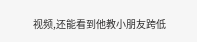视频,还能看到他教小朋友跨低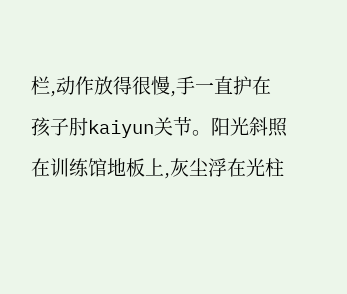栏,动作放得很慢,手一直护在孩子肘kaiyun关节。阳光斜照在训练馆地板上,灰尘浮在光柱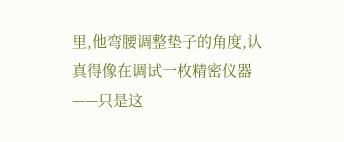里,他弯腰调整垫子的角度,认真得像在调试一枚精密仪器——只是这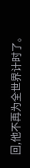回,他不再为全世界计时了。